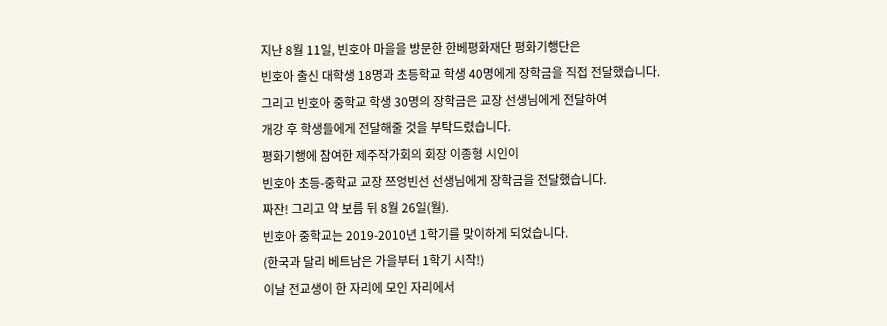지난 8월 11일, 빈호아 마을을 방문한 한베평화재단 평화기행단은
빈호아 출신 대학생 18명과 초등학교 학생 40명에게 장학금을 직접 전달했습니다.
그리고 빈호아 중학교 학생 30명의 장학금은 교장 선생님에게 전달하여
개강 후 학생들에게 전달해줄 것을 부탁드렸습니다.
평화기행에 참여한 제주작가회의 회장 이종형 시인이
빈호아 초등-중학교 교장 쯔엉빈선 선생님에게 장학금을 전달했습니다.
짜잔! 그리고 약 보름 뒤 8월 26일(월).
빈호아 중학교는 2019-2010년 1학기를 맞이하게 되었습니다.
(한국과 달리 베트남은 가을부터 1학기 시작!)
이날 전교생이 한 자리에 모인 자리에서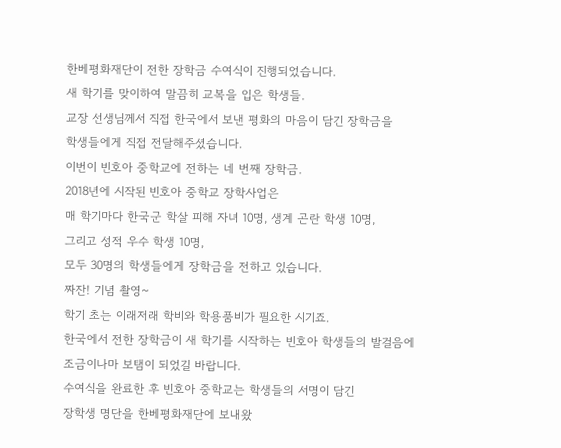한베평화재단이 전한 장학금 수여식이 진행되었습니다.
새 학기를 맞이하여 말끔히 교복을 입은 학생들.
교장 선생님께서 직접 한국에서 보낸 평화의 마음이 담긴 장학금을
학생들에게 직접 전달해주셨습니다.
이번이 빈호아 중학교에 전하는 네 번째 장학금.
2018년에 시작된 빈호아 중학교 장학사업은
매 학기마다 한국군 학살 피해 자녀 10명, 생계 곤란 학생 10명,
그리고 성적 우수 학생 10명,
모두 30명의 학생들에게 장학금을 전하고 있습니다.
짜잔! 기념 촬영~
학기 초는 이래저래 학비와 학용품비가 필요한 시기죠.
한국에서 전한 장학금이 새 학기를 시작하는 빈호아 학생들의 발걸음에
조금이나마 보탬이 되었길 바랍니다.
수여식을 완료한 후 빈호아 중학교는 학생들의 서명이 담긴
장학생 명단을 한베평화재단에 보내왔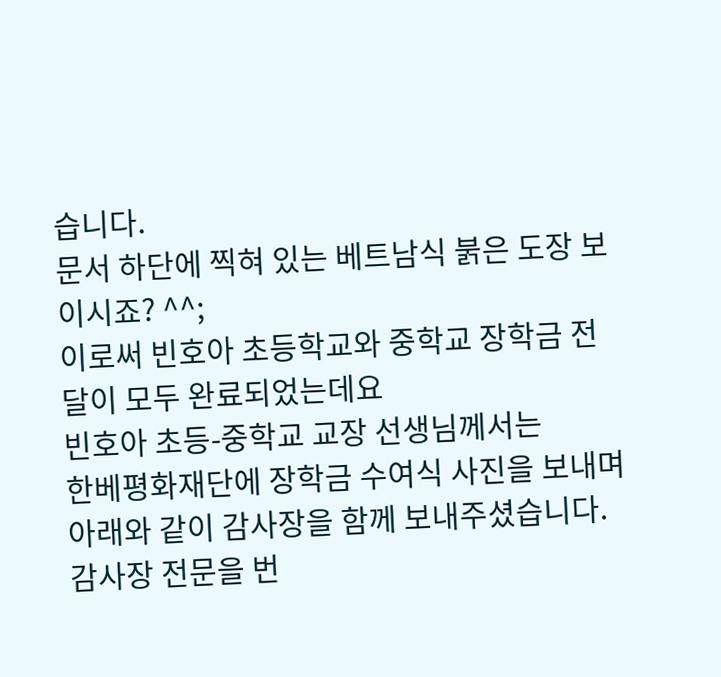습니다.
문서 하단에 찍혀 있는 베트남식 붉은 도장 보이시죠? ^^;
이로써 빈호아 초등학교와 중학교 장학금 전달이 모두 완료되었는데요
빈호아 초등-중학교 교장 선생님께서는
한베평화재단에 장학금 수여식 사진을 보내며
아래와 같이 감사장을 함께 보내주셨습니다.
감사장 전문을 번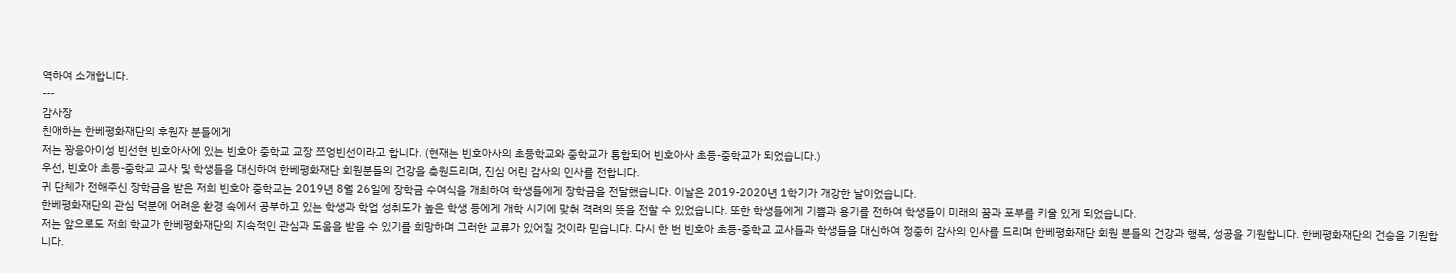역하여 소개합니다.
---
감사장
친애하는 한베평화재단의 후원자 분들에게
저는 꽝응아이성 빈선현 빈호아사에 있는 빈호아 중학교 교장 쯔엉빈선이라고 합니다. (현재는 빈호아사의 초등학교와 중학교가 통합되어 빈호아사 초등-중학교가 되었습니다.)
우선, 빈호아 초등-중학교 교사 및 학생들을 대신하여 한베평화재단 회원분들의 건강을 축원드리며, 진심 어린 감사의 인사를 전합니다.
귀 단체가 전해주신 장학금을 받은 저희 빈호아 중학교는 2019년 8월 26일에 장학금 수여식을 개최하여 학생들에게 장학금을 전달했습니다. 이날은 2019-2020년 1학기가 개강한 날이었습니다.
한베평화재단의 관심 덕분에 어려운 환경 속에서 공부하고 있는 학생과 학업 성취도가 높은 학생 등에게 개학 시기에 맞춰 격려의 뜻을 전할 수 있었습니다. 또한 학생들에게 기쁨과 용기를 전하여 학생들이 미래의 꿈과 포부를 키울 있게 되었습니다.
저는 앞으로도 저희 학교가 한베평화재단의 지속적인 관심과 도움을 받을 수 있기를 희망하며 그러한 교류가 있어질 것이라 믿습니다. 다시 한 번 빈호아 초등-중학교 교사들과 학생들을 대신하여 정중히 감사의 인사를 드리며 한베평화재단 회원 분들의 건강과 행복, 성공을 기원합니다. 한베평화재단의 건승을 기원합니다.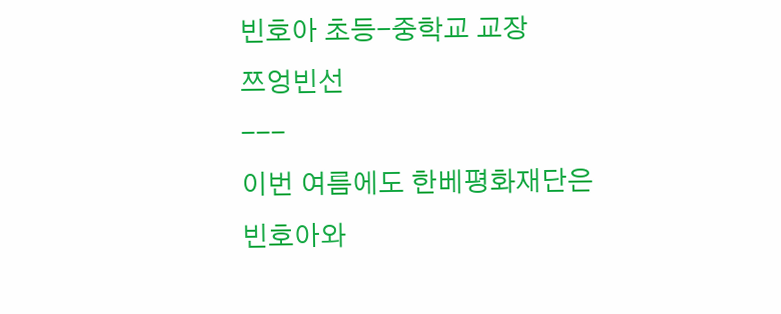빈호아 초등-중학교 교장
쯔엉빈선
---
이번 여름에도 한베평화재단은
빈호아와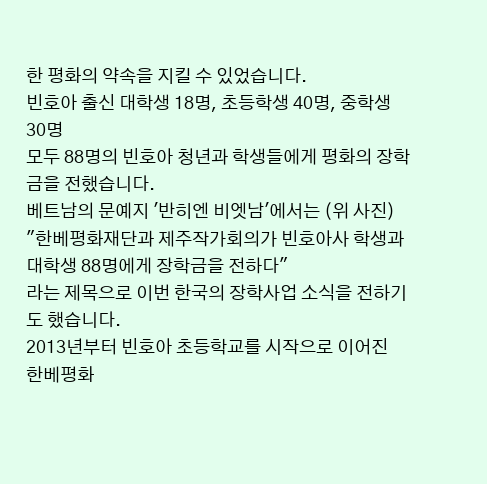한 평화의 약속을 지킬 수 있었습니다.
빈호아 출신 대학생 18명, 초등학생 40명, 중학생 30명
모두 88명의 빈호아 청년과 학생들에게 평화의 장학금을 전했습니다.
베트남의 문예지 '반히엔 비엣남'에서는 (위 사진)
"한베평화재단과 제주작가회의가 빈호아사 학생과 대학생 88명에게 장학금을 전하다"
라는 제목으로 이번 한국의 장학사업 소식을 전하기도 했습니다.
2013년부터 빈호아 초등학교를 시작으로 이어진
한베평화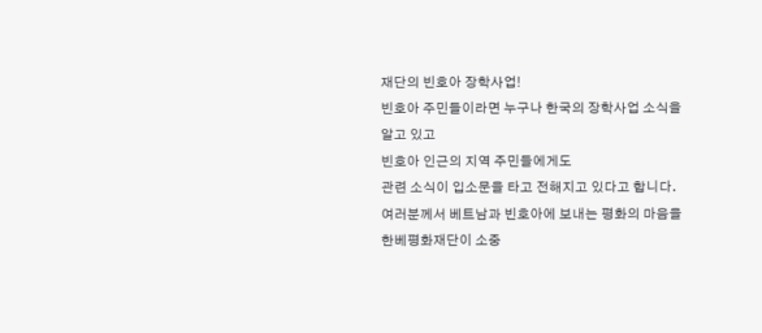재단의 빈호아 장학사업!
빈호아 주민들이라면 누구나 한국의 장학사업 소식을 알고 있고
빈호아 인근의 지역 주민들에게도
관련 소식이 입소문을 타고 전해지고 있다고 합니다.
여러분께서 베트남과 빈호아에 보내는 평화의 마음을
한베평화재단이 소중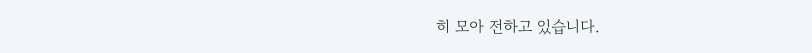히 모아 전하고 있습니다.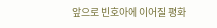앞으로 빈호아에 이어질 평화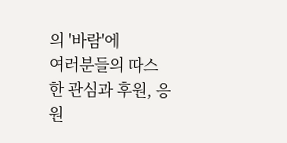의 '바람'에
여러분들의 따스한 관심과 후원, 응원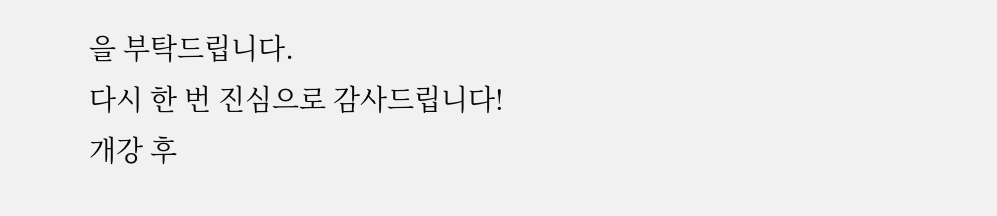을 부탁드립니다.
다시 한 번 진심으로 감사드립니다!
개강 후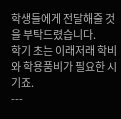학생들에게 전달해줄 것을 부탁드렸습니다.
학기 초는 이래저래 학비와 학용품비가 필요한 시기죠.
---